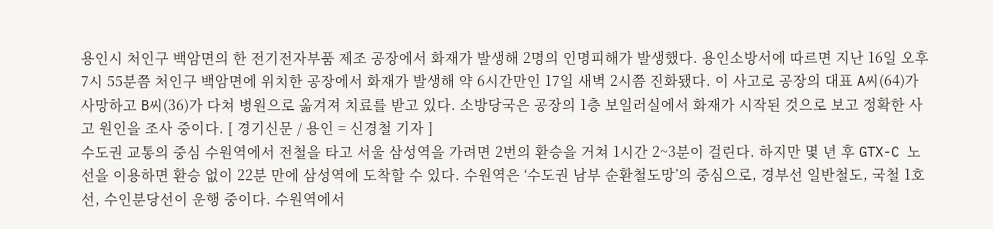용인시 처인구 백암면의 한 전기전자부품 제조 공장에서 화재가 발생해 2명의 인명피해가 발생했다. 용인소방서에 따르면 지난 16일 오후 7시 55분쯤 처인구 백암면에 위치한 공장에서 화재가 발생해 약 6시간만인 17일 새벽 2시쯤 진화됐다. 이 사고로 공장의 대표 A씨(64)가 사망하고 B씨(36)가 다쳐 병원으로 옮겨져 치료를 받고 있다. 소방당국은 공장의 1층 보일러실에서 화재가 시작된 것으로 보고 정확한 사고 원인을 조사 중이다. [ 경기신문 / 용인 = 신경철 기자 ]
수도권 교통의 중심 수원역에서 전철을 타고 서울 삼성역을 가려면 2번의 환승을 거쳐 1시간 2~3분이 걸린다. 하지만 몇 년 후 GTX-C 노선을 이용하면 환승 없이 22분 만에 삼성역에 도착할 수 있다. 수원역은 ‘수도권 남부 순환철도망’의 중심으로, 경부선 일반철도, 국철 1호선, 수인분당선이 운행 중이다. 수원역에서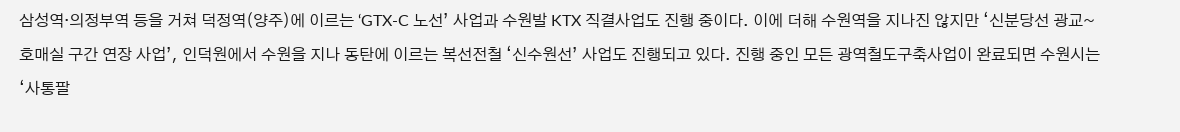삼성역·의정부역 등을 거쳐 덕정역(양주)에 이르는 ‘GTX-C 노선’ 사업과 수원발 KTX 직결사업도 진행 중이다. 이에 더해 수원역을 지나진 않지만 ‘신분당선 광교~호매실 구간 연장 사업’, 인덕원에서 수원을 지나 동탄에 이르는 복선전철 ‘신수원선’ 사업도 진행되고 있다. 진행 중인 모든 광역철도구축사업이 완료되면 수원시는 ‘사통팔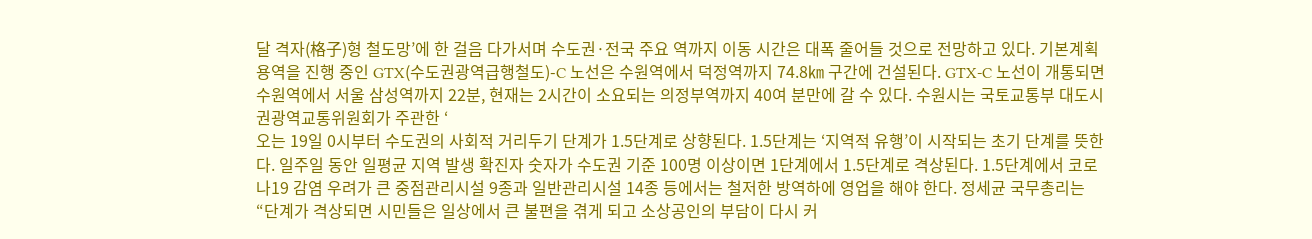달 격자(格子)형 철도망’에 한 걸음 다가서며 수도권·전국 주요 역까지 이동 시간은 대폭 줄어들 것으로 전망하고 있다. 기본계획 용역을 진행 중인 GTX(수도권광역급행철도)-C 노선은 수원역에서 덕정역까지 74.8㎞ 구간에 건설된다. GTX-C 노선이 개통되면 수원역에서 서울 삼성역까지 22분, 현재는 2시간이 소요되는 의정부역까지 40여 분만에 갈 수 있다. 수원시는 국토교통부 대도시권광역교통위원회가 주관한 ‘
오는 19일 0시부터 수도권의 사회적 거리두기 단계가 1.5단계로 상향된다. 1.5단계는 ‘지역적 유행’이 시작되는 초기 단계를 뜻한다. 일주일 동안 일평균 지역 발생 확진자 숫자가 수도권 기준 100명 이상이면 1단계에서 1.5단계로 격상된다. 1.5단계에서 코로나19 감염 우려가 큰 중점관리시설 9종과 일반관리시설 14종 등에서는 철저한 방역하에 영업을 해야 한다. 정세균 국무총리는 “단계가 격상되면 시민들은 일상에서 큰 불편을 겪게 되고 소상공인의 부담이 다시 커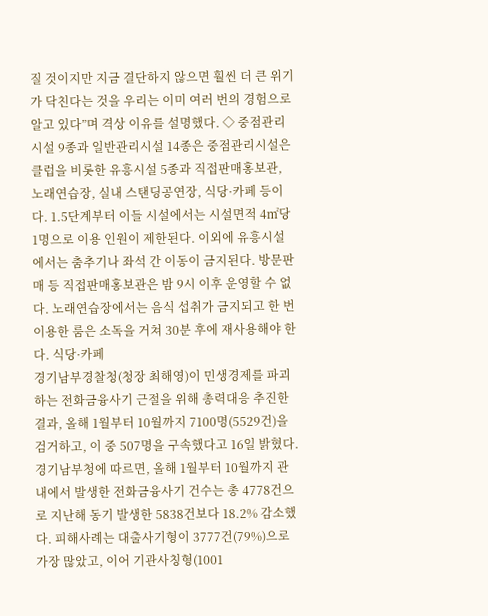질 것이지만 지금 결단하지 않으면 훨씬 더 큰 위기가 닥친다는 것을 우리는 이미 여러 번의 경험으로 알고 있다”며 격상 이유를 설명했다. ◇ 중점관리시설 9종과 일반관리시설 14종은 중점관리시설은 클럽을 비롯한 유흥시설 5종과 직접판매홍보관, 노래연습장, 실내 스탠딩공연장, 식당·카페 등이다. 1.5단계부터 이들 시설에서는 시설면적 4㎡당 1명으로 이용 인원이 제한된다. 이외에 유흥시설에서는 춤추기나 좌석 간 이동이 금지된다. 방문판매 등 직접판매홍보관은 밤 9시 이후 운영할 수 없다. 노래연습장에서는 음식 섭취가 금지되고 한 번 이용한 룸은 소독을 거쳐 30분 후에 재사용해야 한다. 식당·카페
경기남부경찰청(청장 최해영)이 민생경제를 파괴하는 전화금융사기 근절을 위해 총력대응 추진한 결과, 올해 1월부터 10월까지 7100명(5529건)을 검거하고, 이 중 507명을 구속했다고 16일 밝혔다. 경기남부청에 따르면, 올해 1월부터 10월까지 관내에서 발생한 전화금융사기 건수는 총 4778건으로 지난해 동기 발생한 5838건보다 18.2% 감소했다. 피해사례는 대출사기형이 3777건(79%)으로 가장 많았고, 이어 기관사칭형(1001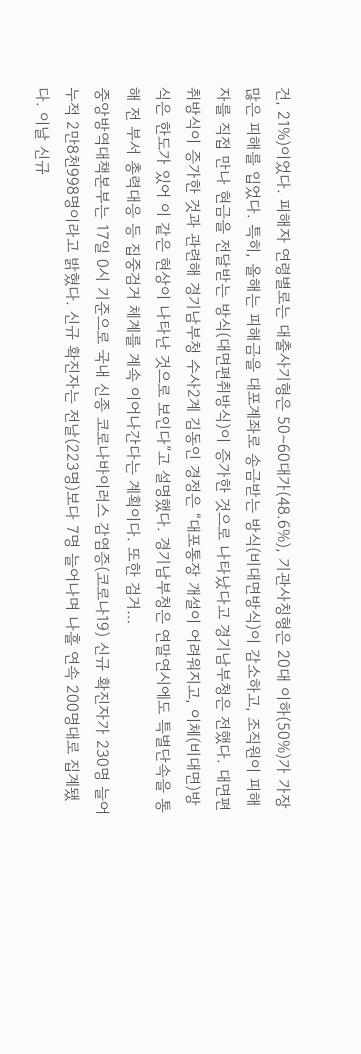건, 21%)이었다. 피해자 연령별로는 대출사기형은 50∼60대가(48.6%), 기관사칭형은 20대 이하(50%)가 가장 많은 피해를 입었다. 특히, 올해는 피해금을 대포계좌로 송금받는 방식(비대면방식)이 감소하고, 조직원이 피해자를 직접 만나 현금을 전달받는 방식(대면편취방식)이 증가한 것으로 나타났다고 경기남부청은 전했다. 대면편취방식이 증가한 것과 관련해 경기남부청 수사2계 김동인 경정은 “대포통장 개설이 어려워지고, 이체(비대면)방식은 한도가 있어 이 같은 현상이 나타난 것으로 보인다”고 설명했다. 경기남부청은 연말연시에도 특별단속을 통해 전 부서 총력대응 등 집중검거 체계를 계속 이어나간다는 계획이다. 또한 검거…
중앙방역대책본부는 17일 0시 기준으로 국내 신종 코로나바이러스 감염증(코로나19) 신규 확진자가 230명 늘어 누적 2만8천998명이라고 밝혔다. 신규 확진자는 전날(223명)보다 7명 늘어나며 나흘 연속 200명대로 집계됐다. 이날 신규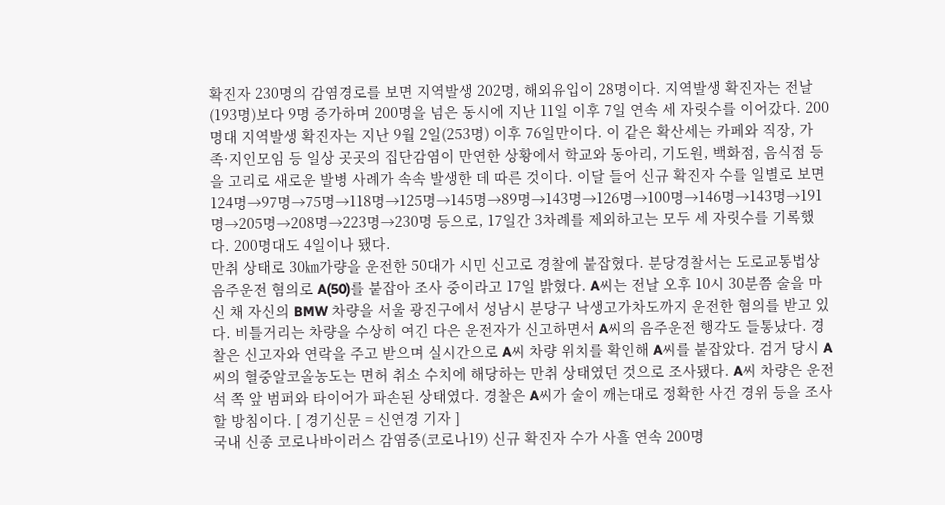확진자 230명의 감염경로를 보면 지역발생 202명, 해외유입이 28명이다. 지역발생 확진자는 전날(193명)보다 9명 증가하며 200명을 넘은 동시에 지난 11일 이후 7일 연속 세 자릿수를 이어갔다. 200명대 지역발생 확진자는 지난 9월 2일(253명) 이후 76일만이다. 이 같은 확산세는 카페와 직장, 가족·지인모임 등 일상 곳곳의 집단감염이 만연한 상황에서 학교와 동아리, 기도원, 백화점, 음식점 등을 고리로 새로운 발병 사례가 속속 발생한 데 따른 것이다. 이달 들어 신규 확진자 수를 일별로 보면 124명→97명→75명→118명→125명→145명→89명→143명→126명→100명→146명→143명→191명→205명→208명→223명→230명 등으로, 17일간 3차례를 제외하고는 모두 세 자릿수를 기록했다. 200명대도 4일이나 됐다.
만취 상태로 30㎞가량을 운전한 50대가 시민 신고로 경찰에 붙잡혔다. 분당경찰서는 도로교통법상 음주운전 혐의로 A(50)를 붙잡아 조사 중이라고 17일 밝혔다. A씨는 전날 오후 10시 30분쯤 술을 마신 채 자신의 BMW 차량을 서울 광진구에서 성남시 분당구 낙생고가차도까지 운전한 혐의를 받고 있다. 비틀거리는 차량을 수상히 여긴 다은 운전자가 신고하면서 A씨의 음주운전 행각도 들통났다. 경찰은 신고자와 연락을 주고 받으며 실시간으로 A씨 차량 위치를 확인해 A씨를 붙잡았다. 검거 당시 A씨의 혈중알코올농도는 면허 취소 수치에 해당하는 만취 상태였던 것으로 조사됐다. A씨 차량은 운전석 쪽 앞 범퍼와 타이어가 파손된 상태였다. 경찰은 A씨가 술이 깨는대로 정확한 사건 경위 등을 조사할 방침이다. [ 경기신문 = 신연경 기자 ]
국내 신종 코로나바이러스 감염증(코로나19) 신규 확진자 수가 사흘 연속 200명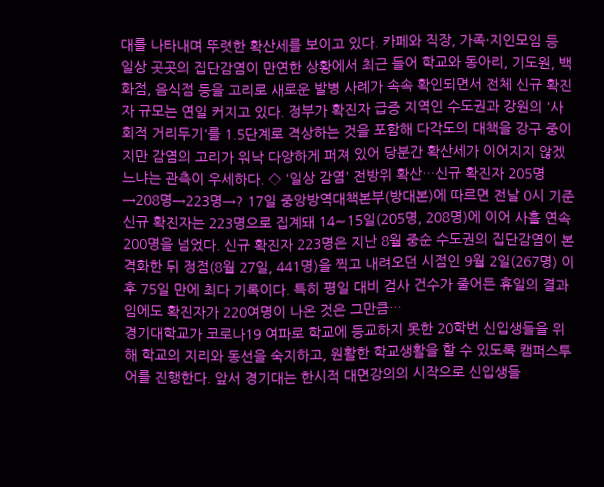대를 나타내며 뚜렷한 확산세를 보이고 있다. 카페와 직장, 가족·지인모임 등 일상 곳곳의 집단감염이 만연한 상황에서 최근 들어 학교와 동아리, 기도원, 백화점, 음식점 등을 고리로 새로운 발병 사례가 속속 확인되면서 전체 신규 확진자 규모는 연일 커지고 있다. 정부가 확진자 급증 지역인 수도권과 강원의 '사회적 거리두기'를 1.5단계로 격상하는 것을 포함해 다각도의 대책을 강구 중이지만 감염의 고리가 워낙 다양하게 퍼져 있어 당분간 확산세가 이어지지 않겠느냐는 관측이 우세하다. ◇ '일상 감염' 전방위 확산…신규 확진자 205명→208명→223명→? 17일 중앙방역대책본부(방대본)에 따르면 전날 0시 기준 신규 확진자는 223명으로 집계돼 14∼15일(205명, 208명)에 이어 사흘 연속 200명을 넘었다. 신규 확진자 223명은 지난 8월 중순 수도권의 집단감염이 본격화한 뒤 정점(8월 27일, 441명)을 찍고 내려오던 시점인 9월 2일(267명) 이후 75일 만에 최다 기록이다. 특히 평일 대비 검사 건수가 줄어든 휴일의 결과임에도 확진자가 220여명이 나온 것은 그만큼…
경기대학교가 코로나19 여파로 학교에 등교하지 못한 20학번 신입생들을 위해 학교의 지리와 동선을 숙지하고, 원활한 학교생활을 할 수 있도록 캠퍼스투어를 진행한다. 앞서 경기대는 한시적 대면강의의 시작으로 신입생들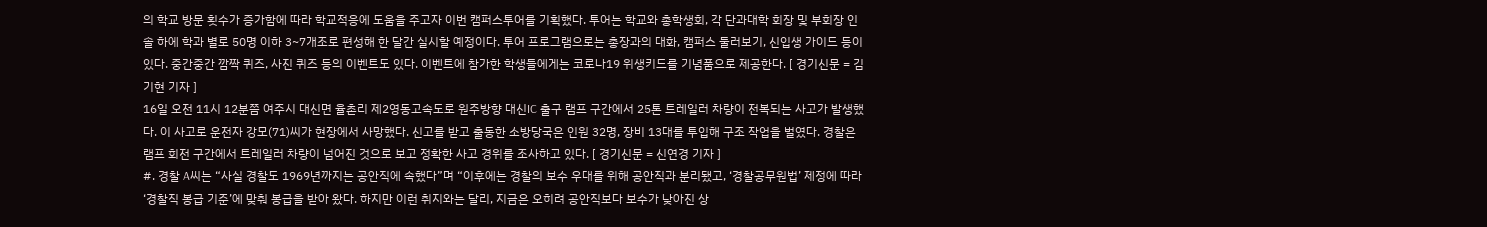의 학교 방문 횟수가 증가함에 따라 학교적응에 도움을 주고자 이번 캠퍼스투어를 기획했다. 투어는 학교와 총학생회, 각 단과대학 회장 및 부회장 인솔 하에 학과 별로 50명 이하 3~7개조로 편성해 한 달간 실시할 예정이다. 투어 프로그램으로는 총장과의 대화, 캠퍼스 둘러보기, 신입생 가이드 등이 있다. 중간중간 깜짝 퀴즈, 사진 퀴즈 등의 이벤트도 있다. 이벤트에 참가한 학생들에게는 코로나19 위생키드를 기념품으로 제공한다. [ 경기신문 = 김기현 기자 ]
16일 오전 11시 12분쯤 여주시 대신면 율촌리 제2영동고속도로 원주방향 대신IC 출구 램프 구간에서 25톤 트레일러 차량이 전복되는 사고가 발생했다. 이 사고로 운전자 강모(71)씨가 현장에서 사망했다. 신고를 받고 출동한 소방당국은 인원 32명, 장비 13대를 투입해 구조 작업을 벌였다. 경찰은 램프 회전 구간에서 트레일러 차량이 넘어진 것으로 보고 정확한 사고 경위를 조사하고 있다. [ 경기신문 = 신연경 기자 ]
#. 경찰 A씨는 “사실 경찰도 1969년까지는 공안직에 속했다”며 “이후에는 경찰의 보수 우대를 위해 공안직과 분리됐고, ‘경찰공무원법’ 제정에 따라 ‘경찰직 봉급 기준’에 맞춰 봉급을 받아 왔다. 하지만 이런 취지와는 달리, 지금은 오히려 공안직보다 보수가 낮아진 상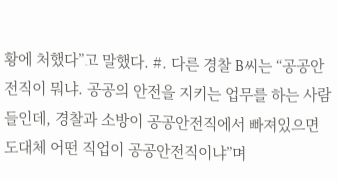황에 처했다”고 말했다. #. 다른 경찰 B씨는 “공공안전직이 뭐냐. 공공의 안전을 지키는 업무를 하는 사람들인데, 경찰과 소방이 공공안전직에서 빠져있으면 도대체 어떤 직업이 공공안전직이냐”며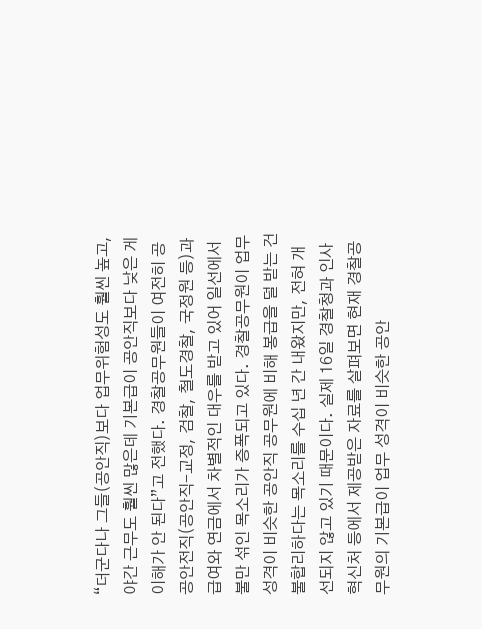“더군다나 그들(공안직)보다 업무위험성도 훨씬 높고, 야간 근무도 훨씬 많은데 기본급이 공안직보다 낮은 게 이해가 안 된다”고 전했다. 경찰공무원들이 여전히 공공안전직(공안직-교정, 검찰, 철도경찰, 국정원 등)과 급여와 연금에서 차별적인 대우를 받고 있어 일선에서 불만 섞인 목소리가 증폭되고 있다. 경찰공무원이 업무 성격이 비슷한 공안직 공무원에 비해 봉급을 덜 받는 건 불합리하다는 목소리를 수십 년 간 내왔지만, 전혀 개선되지 않고 있기 때문이다. 실제 16일 경찰청과 인사혁신처 등에서 제공받은 자료를 살펴보면 현재 경찰공무원의 기본급이 업무 성격이 비슷한 공안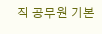직 공무원 기본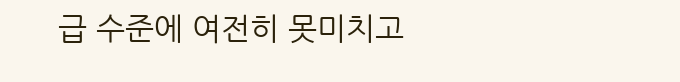급 수준에 여전히 못미치고